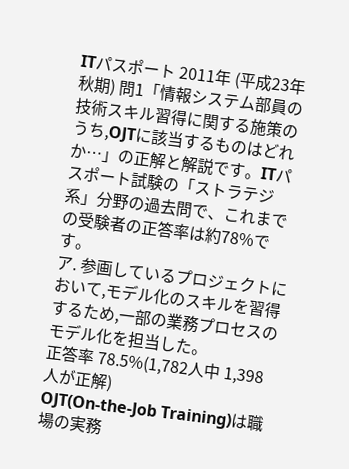ITパスポート 2011年 (平成23年 秋期) 問1「情報システム部員の技術スキル習得に関する施策のうち,OJTに該当するものはどれか…」の正解と解説です。ITパスポート試験の「ストラテジ系」分野の過去問で、これまでの受験者の正答率は約78%です。
ア. 参画しているプロジェクトにおいて,モデル化のスキルを習得するため,一部の業務プロセスのモデル化を担当した。
正答率 78.5%(1,782人中 1,398人が正解)
OJT(On-the-Job Training)は職場の実務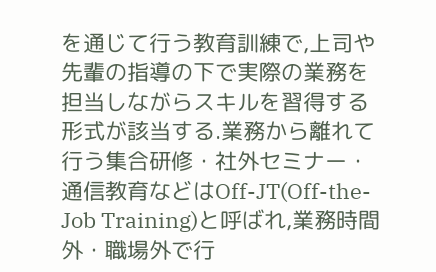を通じて行う教育訓練で,上司や先輩の指導の下で実際の業務を担当しながらスキルを習得する形式が該当する.業務から離れて行う集合研修・社外セミナー・通信教育などはOff-JT(Off-the-Job Training)と呼ばれ,業務時間外・職場外で行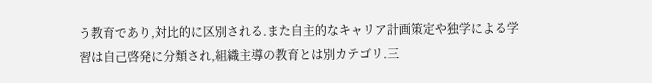う教育であり,対比的に区別される.また自主的なキャリア計画策定や独学による学習は自己啓発に分類され,組織主導の教育とは別カテゴリ.三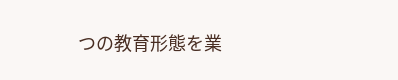つの教育形態を業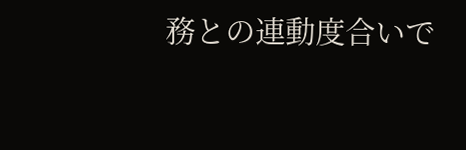務との連動度合いで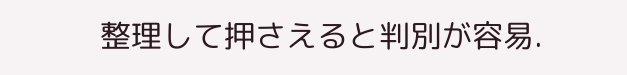整理して押さえると判別が容易.